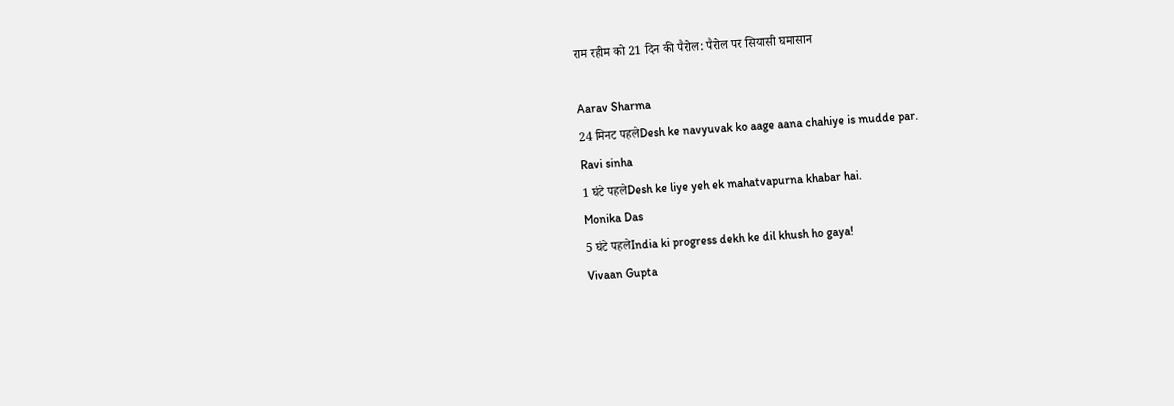राम रहीम को 21 दिन की पैरोल: पैरोल पर सियासी घमासान

Aarav Sharma
24 मिनट पहलेDesh ke navyuvak ko aage aana chahiye is mudde par.
Ravi sinha
1 घंटे पहलेDesh ke liye yeh ek mahatvapurna khabar hai.
Monika Das
5 घंटे पहलेIndia ki progress dekh ke dil khush ho gaya!
Vivaan Gupta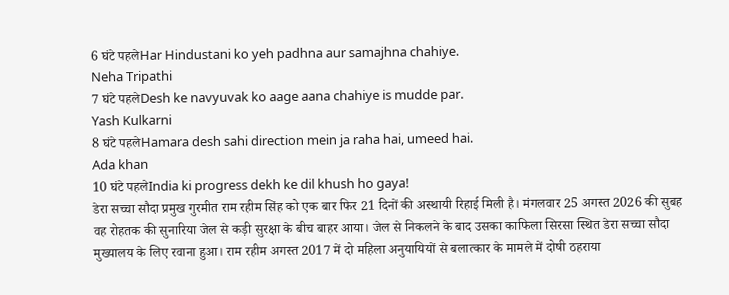6 घंटे पहलेHar Hindustani ko yeh padhna aur samajhna chahiye.
Neha Tripathi
7 घंटे पहलेDesh ke navyuvak ko aage aana chahiye is mudde par.
Yash Kulkarni
8 घंटे पहलेHamara desh sahi direction mein ja raha hai, umeed hai.
Ada khan
10 घंटे पहलेIndia ki progress dekh ke dil khush ho gaya!
डेरा सच्चा सौदा प्रमुख गुरमीत राम रहीम सिंह को एक बार फिर 21 दिनों की अस्थायी रिहाई मिली है। मंगलवार 25 अगस्त 2026 की सुबह वह रोहतक की सुनारिया जेल से कड़ी सुरक्षा के बीच बाहर आया। जेल से निकलने के बाद उसका काफिला सिरसा स्थित डेरा सच्चा सौदा मुख्यालय के लिए रवाना हुआ। राम रहीम अगस्त 2017 में दो महिला अनुयायियों से बलात्कार के मामले में दोषी ठहराया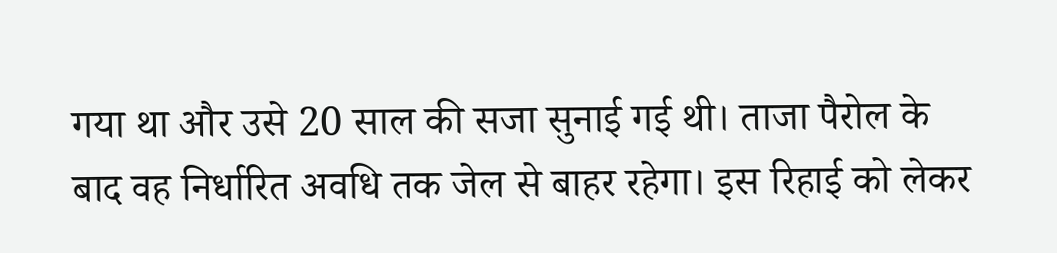गया था और उसे 20 साल की सजा सुनाई गई थी। ताजा पैरोल के बाद वह निर्धारित अवधि तक जेल से बाहर रहेगा। इस रिहाई को लेकर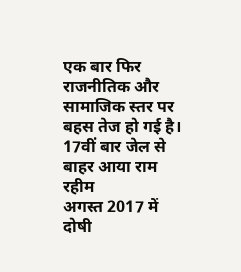एक बार फिर राजनीतिक और सामाजिक स्तर पर बहस तेज हो गई है।
17वीं बार जेल से बाहर आया राम रहीम
अगस्त 2017 में दोषी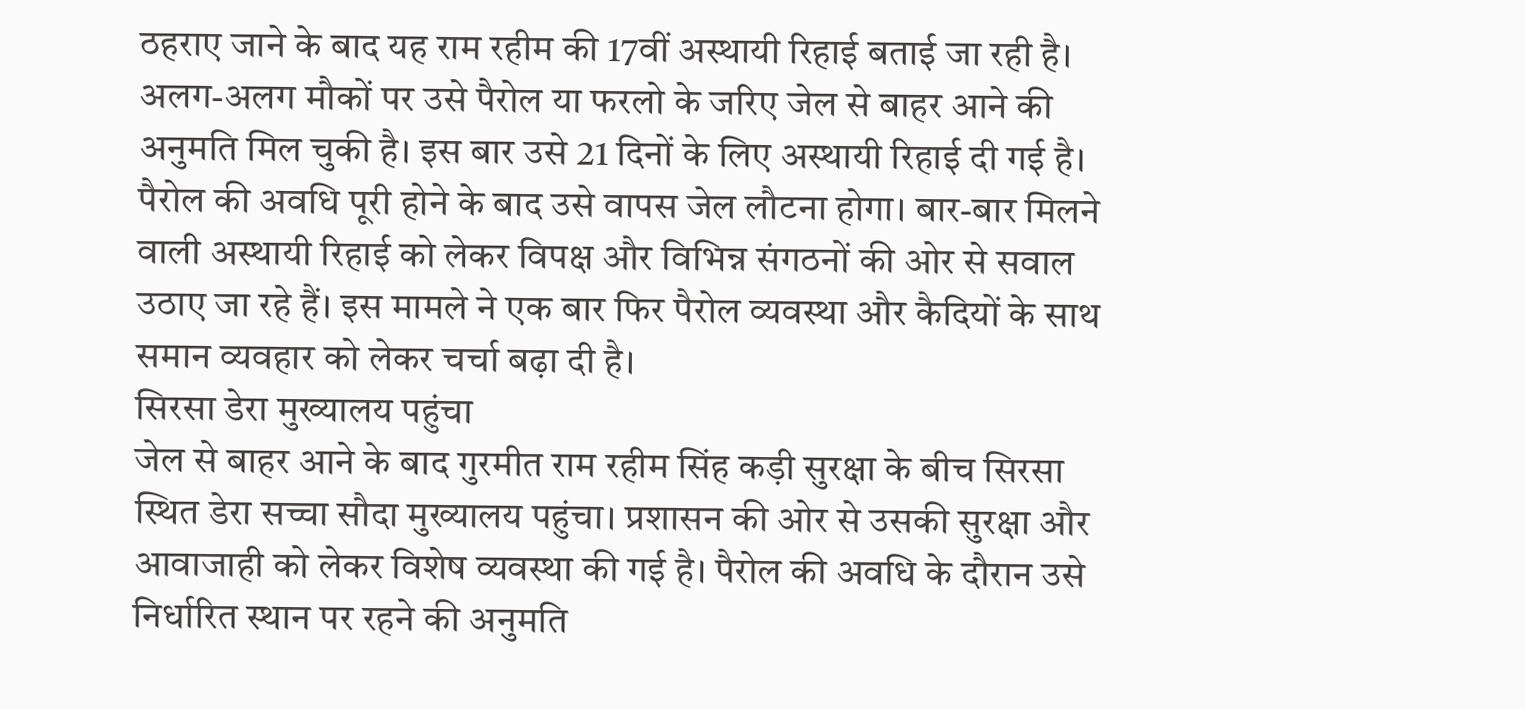ठहराए जाने के बाद यह राम रहीम की 17वीं अस्थायी रिहाई बताई जा रही है। अलग-अलग मौकों पर उसे पैरोल या फरलो के जरिए जेल से बाहर आने की अनुमति मिल चुकी है। इस बार उसे 21 दिनों के लिए अस्थायी रिहाई दी गई है। पैरोल की अवधि पूरी होने के बाद उसे वापस जेल लौटना होगा। बार-बार मिलने वाली अस्थायी रिहाई को लेकर विपक्ष और विभिन्न संगठनों की ओर से सवाल उठाए जा रहे हैं। इस मामले ने एक बार फिर पैरोल व्यवस्था और कैदियों के साथ समान व्यवहार को लेकर चर्चा बढ़ा दी है।
सिरसा डेरा मुख्यालय पहुंचा
जेल से बाहर आने के बाद गुरमीत राम रहीम सिंह कड़ी सुरक्षा के बीच सिरसा स्थित डेरा सच्चा सौदा मुख्यालय पहुंचा। प्रशासन की ओर से उसकी सुरक्षा और आवाजाही को लेकर विशेष व्यवस्था की गई है। पैरोल की अवधि के दौरान उसे निर्धारित स्थान पर रहने की अनुमति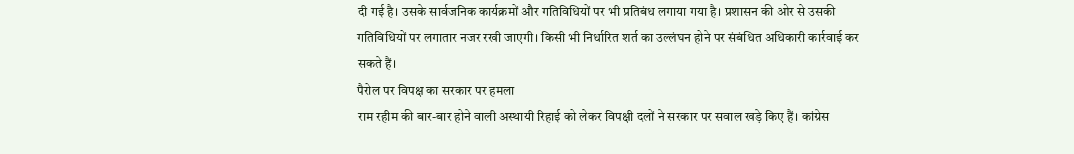दी गई है। उसके सार्वजनिक कार्यक्रमों और गतिविधियों पर भी प्रतिबंध लगाया गया है। प्रशासन की ओर से उसकी गतिविधियों पर लगातार नजर रखी जाएगी। किसी भी निर्धारित शर्त का उल्लंघन होने पर संबंधित अधिकारी कार्रवाई कर सकते हैं।
पैरोल पर विपक्ष का सरकार पर हमला
राम रहीम की बार-बार होने वाली अस्थायी रिहाई को लेकर विपक्षी दलों ने सरकार पर सवाल खड़े किए हैं। कांग्रेस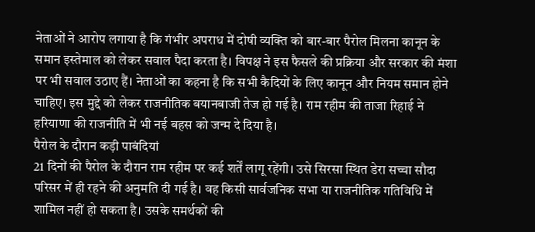नेताओं ने आरोप लगाया है कि गंभीर अपराध में दोषी व्यक्ति को बार-बार पैरोल मिलना कानून के समान इस्तेमाल को लेकर सवाल पैदा करता है। विपक्ष ने इस फैसले की प्रक्रिया और सरकार की मंशा पर भी सवाल उठाए हैं। नेताओं का कहना है कि सभी कैदियों के लिए कानून और नियम समान होने चाहिए। इस मुद्दे को लेकर राजनीतिक बयानबाजी तेज हो गई है। राम रहीम की ताजा रिहाई ने हरियाणा की राजनीति में भी नई बहस को जन्म दे दिया है।
पैरोल के दौरान कड़ी पाबंदियां
21 दिनों की पैरोल के दौरान राम रहीम पर कई शर्तें लागू रहेंगी। उसे सिरसा स्थित डेरा सच्चा सौदा परिसर में ही रहने की अनुमति दी गई है। वह किसी सार्वजनिक सभा या राजनीतिक गतिविधि में शामिल नहीं हो सकता है। उसके समर्थकों की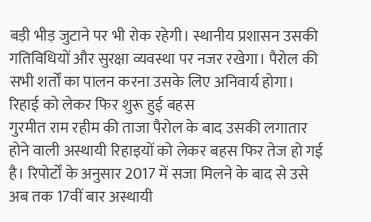बड़ी भीड़ जुटाने पर भी रोक रहेगी। स्थानीय प्रशासन उसकी गतिविधियों और सुरक्षा व्यवस्था पर नजर रखेगा। पैरोल की सभी शर्तों का पालन करना उसके लिए अनिवार्य होगा।
रिहाई को लेकर फिर शुरू हुई बहस
गुरमीत राम रहीम की ताजा पैरोल के बाद उसकी लगातार होने वाली अस्थायी रिहाइयों को लेकर बहस फिर तेज हो गई है। रिपोर्टों के अनुसार 2017 में सजा मिलने के बाद से उसे अब तक 17वीं बार अस्थायी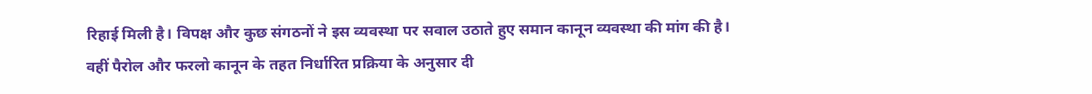रिहाई मिली है। विपक्ष और कुछ संगठनों ने इस व्यवस्था पर सवाल उठाते हुए समान कानून व्यवस्था की मांग की है। वहीं पैरोल और फरलो कानून के तहत निर्धारित प्रक्रिया के अनुसार दी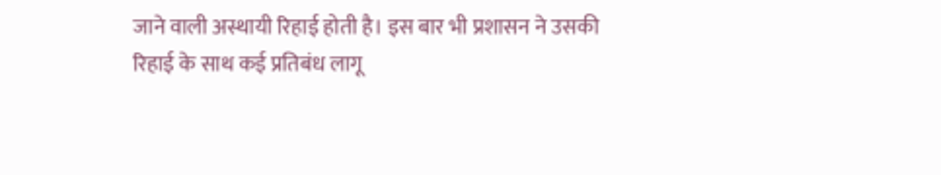जाने वाली अस्थायी रिहाई होती है। इस बार भी प्रशासन ने उसकी रिहाई के साथ कई प्रतिबंध लागू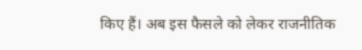किए हैं। अब इस फैसले को लेकर राजनीतिक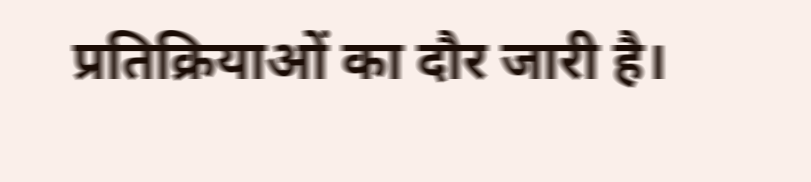प्रतिक्रियाओं का दौर जारी है।